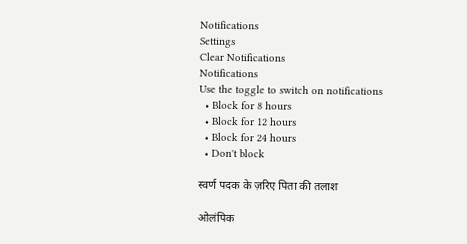Notifications
Settings
Clear Notifications
Notifications
Use the toggle to switch on notifications
  • Block for 8 hours
  • Block for 12 hours
  • Block for 24 hours
  • Don't block

स्वर्ण पदक के ज़रिए पिता की तलाश

ओलंपिक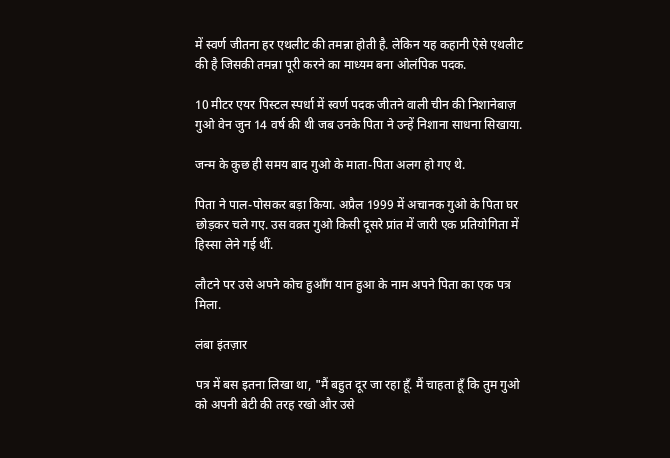में स्वर्ण जीतना हर एथलीट की तमन्ना होती है. लेकिन यह कहानी ऐसे एथलीट की है जिसकी तमन्ना पूरी करने का माध्यम बना ओलंपिक पदक.

10 मीटर एयर पिस्टल स्पर्धा में स्वर्ण पदक जीतने वाली चीन की निशानेबाज़ गुओ वेन जुन 14 वर्ष की थी जब उनके पिता ने उन्हें निशाना साधना सिखाया.

जन्म के कुछ ही समय बाद गुओ के माता-पिता अलग हो गए थे.

पिता ने पाल-पोसकर बड़ा किया. अप्रैल 1999 में अचानक गुओ के पिता घर छोड़कर चले गए. उस वक़्त गुओ किसी दूसरे प्रांत में जारी एक प्रतियोगिता में हिस्सा लेने गई थीं.

लौटने पर उसे अपने कोच हुआँग यान हुआ के नाम अपने पिता का एक पत्र मिला.

लंबा इंतज़ार

पत्र में बस इतना लिखा था, "मैं बहुत दूर जा रहा हूँ. मैं चाहता हूँ कि तुम गुओ को अपनी बेटी की तरह रखो और उसे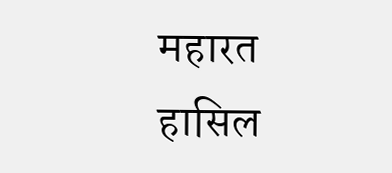महारत हासिल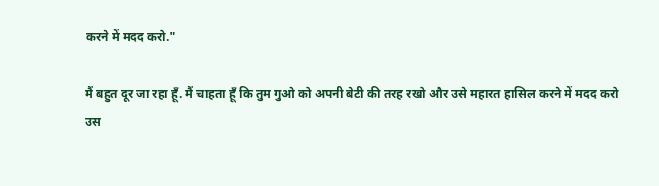करने में मदद करो."

मैं बहुत दूर जा रहा हूँ. मैं चाहता हूँ कि तुम गुओ को अपनी बेटी की तरह रखो और उसे महारत हासिल करने में मदद करो
उस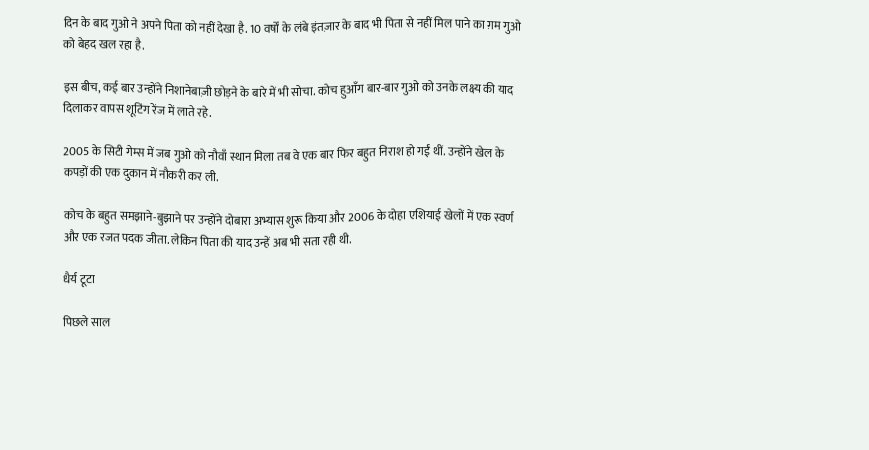दिन के बाद गुओ ने अपने पिता को नहीं देखा है. 10 वर्षों के लंबे इंतज़ार के बाद भी पिता से नहीं मिल पाने का ग़म गुओ को बेहद खल रहा है.

इस बीच, कई बार उन्होंने निशानेबाज़ी छोड़ने के बारे में भी सोचा. कोच हुआँग बार-बार गुओ को उनके लक्ष्य की याद दिलाकर वापस शूटिंग रेंज में लाते रहे.

2005 के सिटी गेम्स में जब गुओ को नौवाँ स्थान मिला तब वे एक बार फिर बहुत निराश हो गईं थीं. उन्होंने खेल के कपड़ों की एक दुकान में नौकरी कर ली.

कोच के बहुत समझाने-बुझाने पर उन्होंने दोबारा अभ्यास शुरू किया और 2006 के दोहा एशियाई खेलों में एक स्वर्ण और एक रजत पदक जीता. लेकिन पिता की याद उन्हें अब भी सता रही थी.

धैर्य टूटा

पिछले साल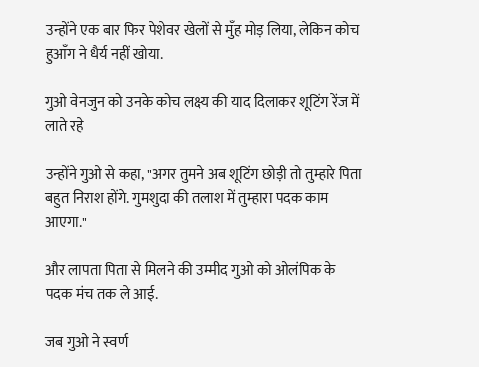उन्होंने एक बार फिर पेशेवर खेलों से मुँह मोड़ लिया, लेकिन कोच हुआँग ने धैर्य नहीं खोया.

गुओ वेनजुन को उनके कोच लक्ष्य की याद दिलाकर शूटिंग रेंज में लाते रहे

उन्होंने गुओ से कहा, "अगर तुमने अब शूटिंग छोड़ी तो तुम्हारे पिता बहुत निराश होंगे. गुमशुदा की तलाश में तुम्हारा पदक काम आएगा."

और लापता पिता से मिलने की उम्मीद गुओ को ओलंपिक के पदक मंच तक ले आई.

जब गुओ ने स्वर्ण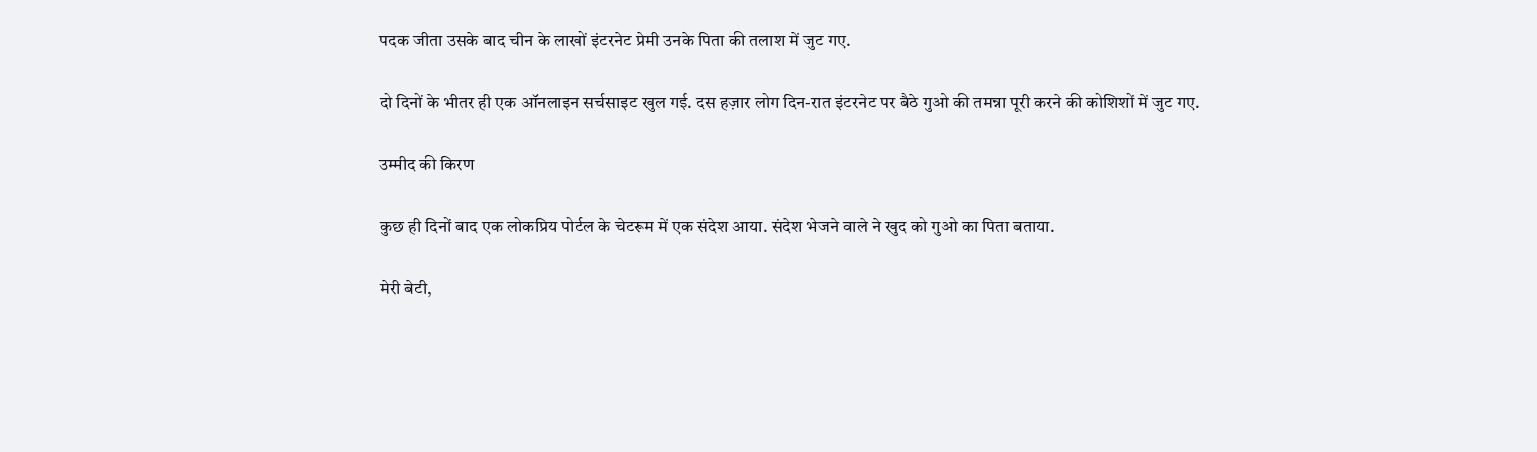पदक जीता उसके बाद चीन के लाखों इंटरनेट प्रेमी उनके पिता की तलाश में जुट गए.

दो दिनों के भीतर ही एक ऑनलाइन सर्चसाइट खुल गई. दस हज़ार लोग दिन-रात इंटरनेट पर बैठे गुओ की तमन्ना पूरी करने की कोशिशों में जुट गए.

उम्मीद की किरण

कुछ ही दिनों बाद एक लोकप्रिय पोर्टल के चेटरूम में एक संदेश आया. संदेश भेजने वाले ने खुद को गुओ का पिता बताया.

मेरी बेटी,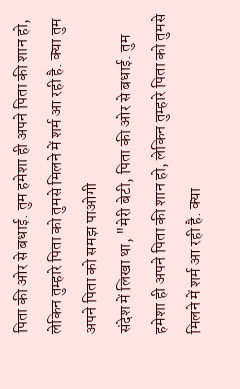पिता की ओर से बधाई. तुम हमेशा ही अपने पिता की शान हो, लेकिन तुम्हारे पिता को तुमसे मिलने में शर्म आ रही है. क्या तुम अपने पिता को समझ पाओगी
संदेश में लिखा था, "मेरी बेटी, पिता की ओर से बधाई. तुम हमेशा ही अपने पिता की शान हो, लेकिन तुम्हारे पिता को तुमसे मिलने में शर्म आ रही है. क्या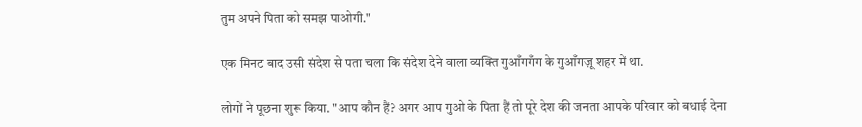तुम अपने पिता को समझ पाओगी."

एक मिनट बाद उसी संदेश से पता चला कि संदेश देने वाला व्यक्ति गुआँगगँग के गुआँगज़ू शहर में था.

लोगों ने पूछना शुरू किया. "आप कौन हैं? अगर आप गुओ के पिता हैं तो पूरे देश की जनता आपके परिवार को बधाई देना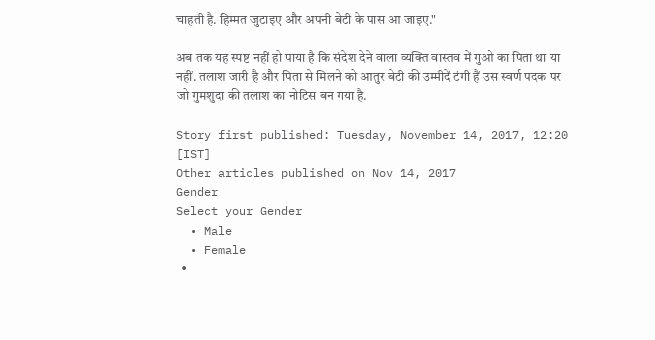चाहती है. हिम्मत जुटाइए और अपनी बेटी के पास आ जाइए."

अब तक यह स्पष्ट नहीं हो पाया है कि संदेश देने वाला व्यक्ति वास्तव में गुओ का पिता था या नहीं. तलाश जारी है और पिता से मिलने को आतुर बेटी की उम्मीदें टंगी हैं उस स्वर्ण पदक पर जो गुमशुदा की तलाश का नोटिस बन गया है.

Story first published: Tuesday, November 14, 2017, 12:20 [IST]
Other articles published on Nov 14, 2017
Gender
Select your Gender
  • Male
  • Female
  •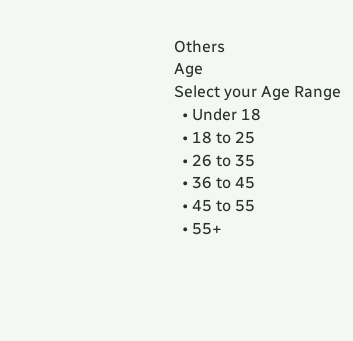Others
Age
Select your Age Range
  • Under 18
  • 18 to 25
  • 26 to 35
  • 36 to 45
  • 45 to 55
  • 55+